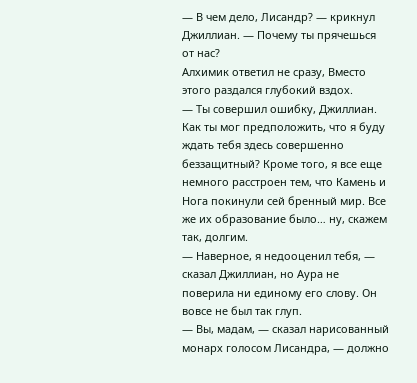— В чем дело, Лисандр? — крикнул Джиллиан. — Почему ты прячешься от нас?
Алхимик ответил не сразу, Вместо этого раздался глубокий вздох.
— Ты совершил ошибку, Джиллиан. Как ты мог предположить, что я буду ждать тебя здесь совершенно беззащитный? Кроме того, я все еще немного расстроен тем, что Камень и Нога покинули сей бренный мир. Все же их образование было… ну, скажем так, долгим.
— Наверное, я недооценил тебя, — сказал Джиллиан, но Аура не поверила ни единому его слову. Он вовсе не был так глуп.
— Вы, мадам, — сказал нарисованный монарх голосом Лисандра, — должно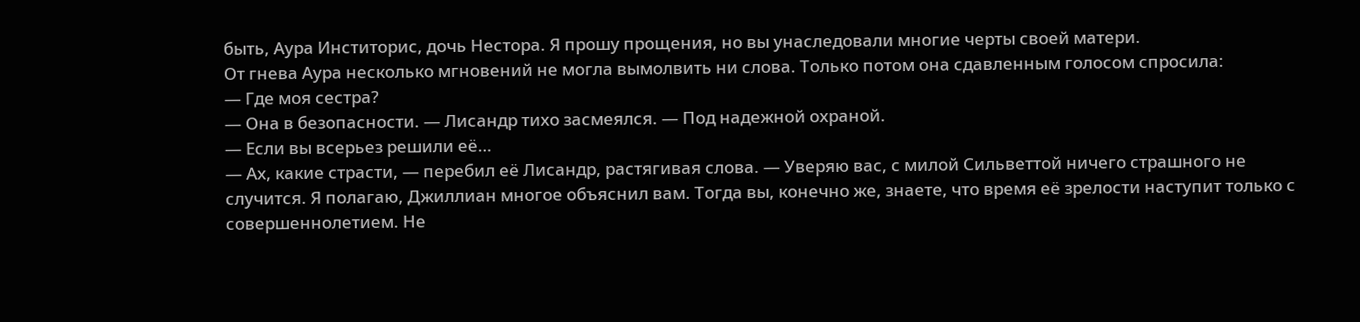быть, Аура Инститорис, дочь Нестора. Я прошу прощения, но вы унаследовали многие черты своей матери.
От гнева Аура несколько мгновений не могла вымолвить ни слова. Только потом она сдавленным голосом спросила:
— Где моя сестра?
— Она в безопасности. — Лисандр тихо засмеялся. — Под надежной охраной.
— Если вы всерьез решили её…
— Ах, какие страсти, — перебил её Лисандр, растягивая слова. — Уверяю вас, с милой Сильветтой ничего страшного не случится. Я полагаю, Джиллиан многое объяснил вам. Тогда вы, конечно же, знаете, что время её зрелости наступит только с совершеннолетием. Не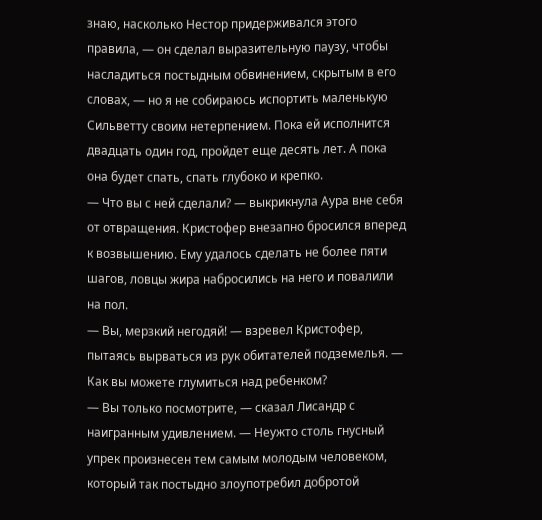знаю, насколько Нестор придерживался этого правила, — он сделал выразительную паузу, чтобы насладиться постыдным обвинением, скрытым в его словах, — но я не собираюсь испортить маленькую Сильветту своим нетерпением. Пока ей исполнится двадцать один год, пройдет еще десять лет. А пока она будет спать, спать глубоко и крепко.
— Что вы с ней сделали? — выкрикнула Аура вне себя от отвращения. Кристофер внезапно бросился вперед к возвышению. Ему удалось сделать не более пяти шагов, ловцы жира набросились на него и повалили на пол.
— Вы, мерзкий негодяй! — взревел Кристофер, пытаясь вырваться из рук обитателей подземелья. — Как вы можете глумиться над ребенком?
— Вы только посмотрите, — сказал Лисандр с наигранным удивлением. — Неужто столь гнусный упрек произнесен тем самым молодым человеком, который так постыдно злоупотребил добротой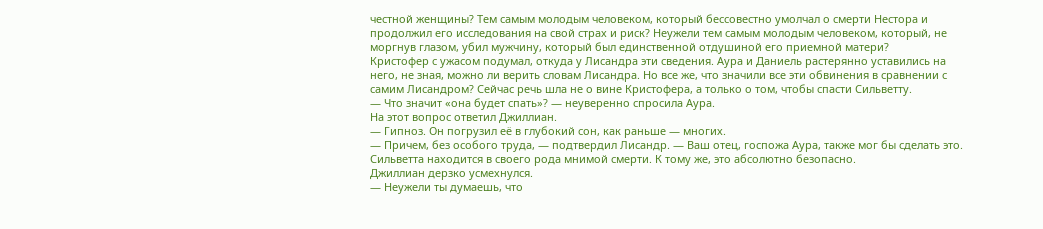честной женщины? Тем самым молодым человеком, который бессовестно умолчал о смерти Нестора и продолжил его исследования на свой страх и риск? Неужели тем самым молодым человеком, который, не моргнув глазом, убил мужчину, который был единственной отдушиной его приемной матери?
Кристофер с ужасом подумал, откуда у Лисандра эти сведения. Аура и Даниель растерянно уставились на него, не зная, можно ли верить словам Лисандра. Но все же, что значили все эти обвинения в сравнении с самим Лисандром? Сейчас речь шла не о вине Кристофера, а только о том, чтобы спасти Сильветту.
— Что значит «она будет спать»? — неуверенно спросила Аура.
На этот вопрос ответил Джиллиан.
— Гипноз. Он погрузил её в глубокий сон, как раньше — многих.
— Причем, без особого труда, — подтвердил Лисандр. — Ваш отец, госпожа Аура, также мог бы сделать это. Сильветта находится в своего рода мнимой смерти. К тому же, это абсолютно безопасно.
Джиллиан дерзко усмехнулся.
— Неужели ты думаешь, что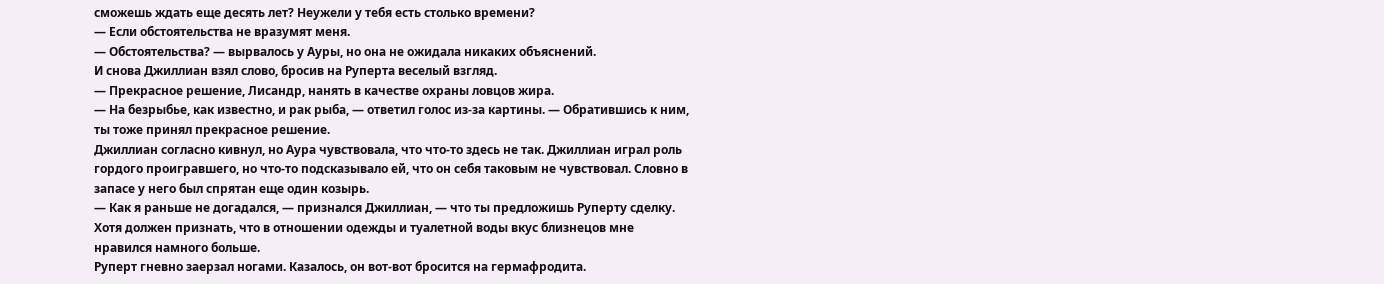сможешь ждать еще десять лет? Неужели у тебя есть столько времени?
— Если обстоятельства не вразумят меня.
— Обстоятельства? — вырвалось у Ауры, но она не ожидала никаких объяснений.
И снова Джиллиан взял слово, бросив на Руперта веселый взгляд.
— Прекрасное решение, Лисандр, нанять в качестве охраны ловцов жира.
— На безрыбье, как известно, и рак рыба, — ответил голос из-за картины. — Обратившись к ним, ты тоже принял прекрасное решение.
Джиллиан согласно кивнул, но Аура чувствовала, что что-то здесь не так. Джиллиан играл роль гордого проигравшего, но что-то подсказывало ей, что он себя таковым не чувствовал. Словно в запасе у него был спрятан еще один козырь.
— Как я раньше не догадался, — признался Джиллиан, — что ты предложишь Руперту сделку. Хотя должен признать, что в отношении одежды и туалетной воды вкус близнецов мне нравился намного больше.
Руперт гневно заерзал ногами. Казалось, он вот-вот бросится на гермафродита.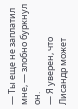— Ты еще не заплатил мне, — злобно буркнул он.
— Я уверен, что Лисандр может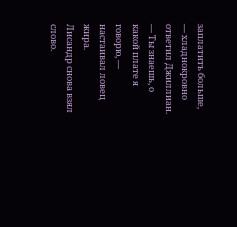заплатить больше, — хладнокровно ответил Джиллиан.
— Ты знаешь, о какой плате я говорю, — настаивал ловец жира.
Лисандр снова взял слово.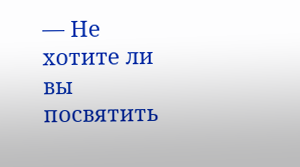— Не хотите ли вы посвятить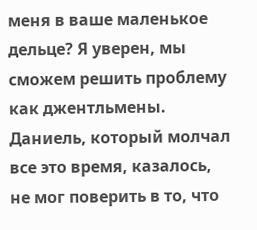меня в ваше маленькое дельце? Я уверен, мы сможем решить проблему как джентльмены.
Даниель, который молчал все это время, казалось, не мог поверить в то, что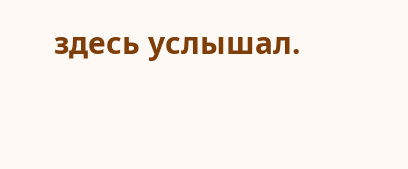здесь услышал.